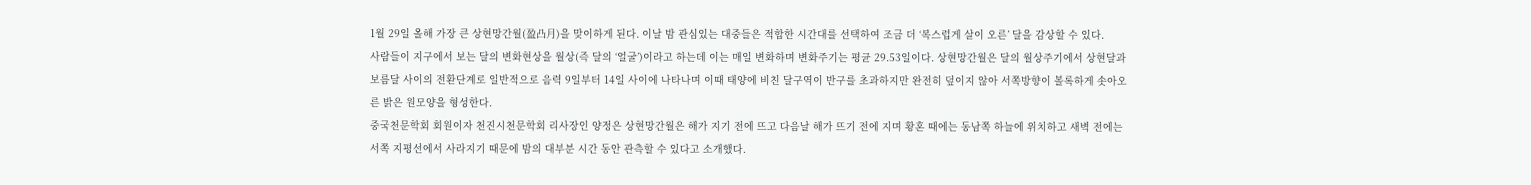1월 29일 올해 가장 큰 상현망간월(盈凸月)을 맞이하게 된다. 이날 밤 관심있는 대중들은 적합한 시간대를 선택하여 조금 더 ‘복스럽게 살이 오른’ 달을 감상할 수 있다.
사람들이 지구에서 보는 달의 변화현상을 월상(즉 달의 ‘얼굴’)이라고 하는데 이는 매일 변화하며 변화주기는 평균 29.53일이다. 상현망간월은 달의 월상주기에서 상현달과 보름달 사이의 전환단계로 일반적으로 음력 9일부터 14일 사이에 나타나며 이때 태양에 비친 달구역이 반구를 초과하지만 완전히 덮이지 않아 서쪽방향이 볼록하게 솟아오른 밝은 원모양을 형성한다.
중국천문학회 회원이자 천진시천문학회 리사장인 양정은 상현망간월은 해가 지기 전에 뜨고 다음날 해가 뜨기 전에 지며 황혼 때에는 동남쪽 하늘에 위치하고 새벽 전에는 서쪽 지평선에서 사라지기 때문에 밤의 대부분 시간 동안 관측할 수 있다고 소개했다.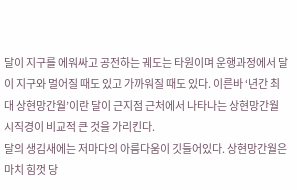달이 지구를 에워싸고 공전하는 궤도는 타원이며 운행과정에서 달이 지구와 멀어질 때도 있고 가까워질 때도 있다. 이른바 ‘년간 최대 상현망간월’이란 달이 근지점 근처에서 나타나는 상현망간월 시직경이 비교적 큰 것을 가리킨다.
달의 생김새에는 저마다의 아름다움이 깃들어있다. 상현망간월은 마치 힘껏 당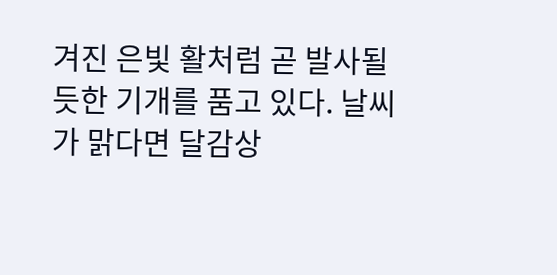겨진 은빛 활처럼 곧 발사될 듯한 기개를 품고 있다. 날씨가 맑다면 달감상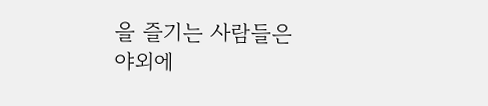을 즐기는 사람들은 야외에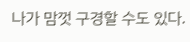나가 맘껏 구경할 수도 있다.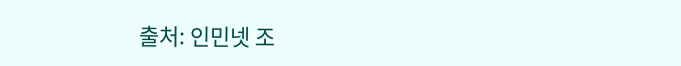출처: 인민넷 조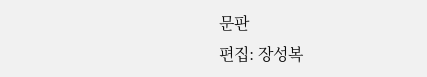문판
편집: 장성복